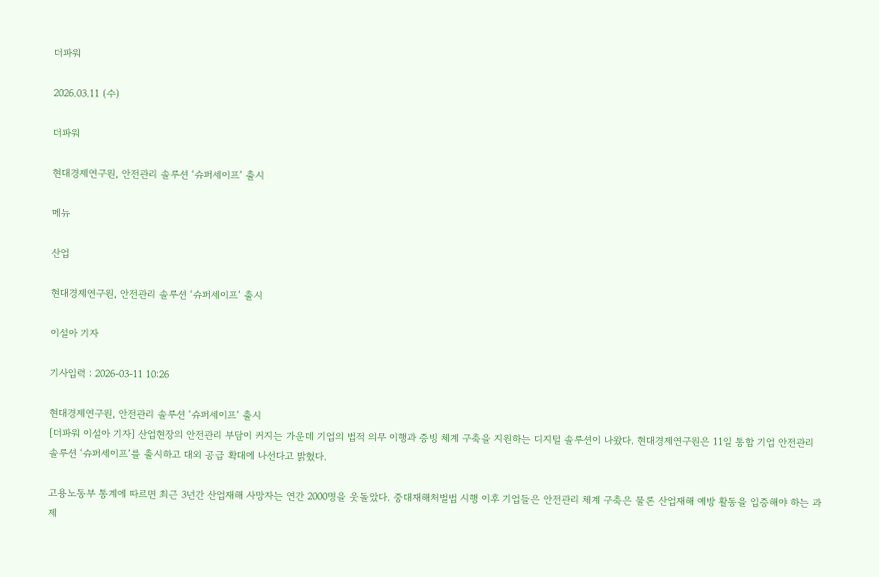더파워

2026.03.11 (수)

더파워

현대경제연구원, 안전관리 솔루션 ‘슈퍼세이프’ 출시

메뉴

산업

현대경제연구원, 안전관리 솔루션 ‘슈퍼세이프’ 출시

이설아 기자

기사입력 : 2026-03-11 10:26

현대경제연구원, 안전관리 솔루션 ‘슈퍼세이프’ 출시
[더파워 이설아 기자] 산업현장의 안전관리 부담이 커지는 가운데 기업의 법적 의무 이행과 증빙 체계 구축을 지원하는 디지털 솔루션이 나왔다. 현대경제연구원은 11일 통합 기업 안전관리 솔루션 ‘슈퍼세이프’를 출시하고 대외 공급 확대에 나선다고 밝혔다.

고용노동부 통계에 따르면 최근 3년간 산업재해 사망자는 연간 2000명을 웃돌았다. 중대재해처벌법 시행 이후 기업들은 안전관리 체계 구축은 물론 산업재해 예방 활동을 입증해야 하는 과제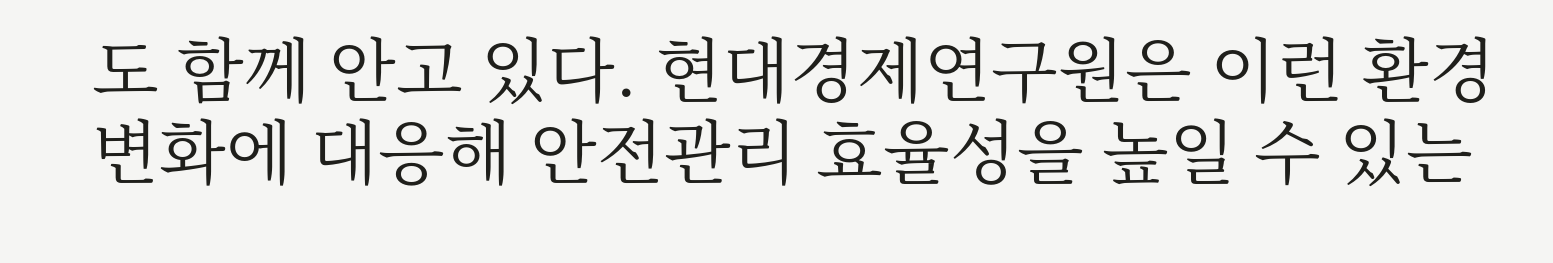도 함께 안고 있다. 현대경제연구원은 이런 환경 변화에 대응해 안전관리 효율성을 높일 수 있는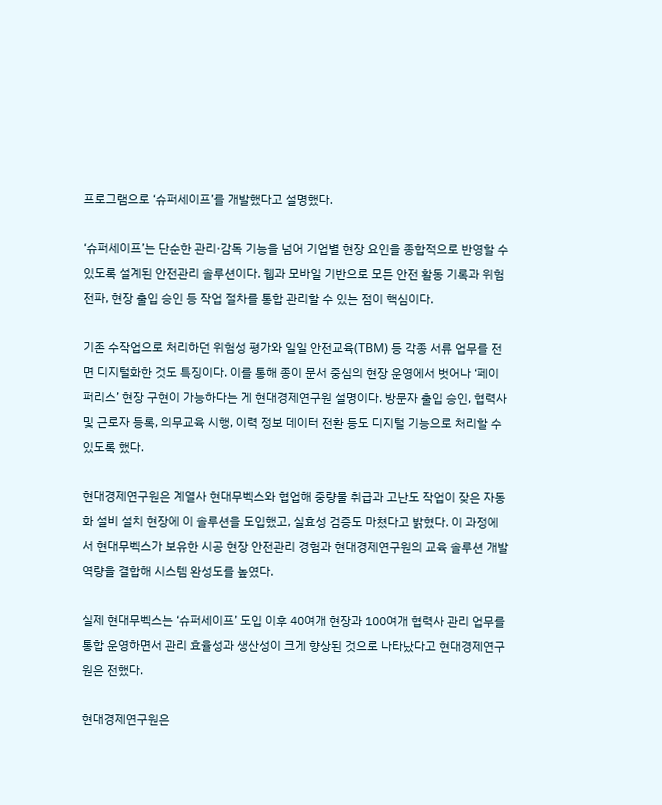프로그램으로 ‘슈퍼세이프’를 개발했다고 설명했다.

‘슈퍼세이프’는 단순한 관리·감독 기능을 넘어 기업별 현장 요인을 종합적으로 반영할 수 있도록 설계된 안전관리 솔루션이다. 웹과 모바일 기반으로 모든 안전 활동 기록과 위험 전파, 현장 출입 승인 등 작업 절차를 통합 관리할 수 있는 점이 핵심이다.

기존 수작업으로 처리하던 위험성 평가와 일일 안전교육(TBM) 등 각종 서류 업무를 전면 디지털화한 것도 특징이다. 이를 통해 종이 문서 중심의 현장 운영에서 벗어나 ‘페이퍼리스’ 현장 구현이 가능하다는 게 현대경제연구원 설명이다. 방문자 출입 승인, 협력사 및 근로자 등록, 의무교육 시행, 이력 정보 데이터 전환 등도 디지털 기능으로 처리할 수 있도록 했다.

현대경제연구원은 계열사 현대무벡스와 협업해 중량물 취급과 고난도 작업이 잦은 자동화 설비 설치 현장에 이 솔루션을 도입했고, 실효성 검증도 마쳤다고 밝혔다. 이 과정에서 현대무벡스가 보유한 시공 현장 안전관리 경험과 현대경제연구원의 교육 솔루션 개발 역량을 결합해 시스템 완성도를 높였다.

실제 현대무벡스는 ‘슈퍼세이프’ 도입 이후 40여개 현장과 100여개 협력사 관리 업무를 통합 운영하면서 관리 효율성과 생산성이 크게 향상된 것으로 나타났다고 현대경제연구원은 전했다.

현대경제연구원은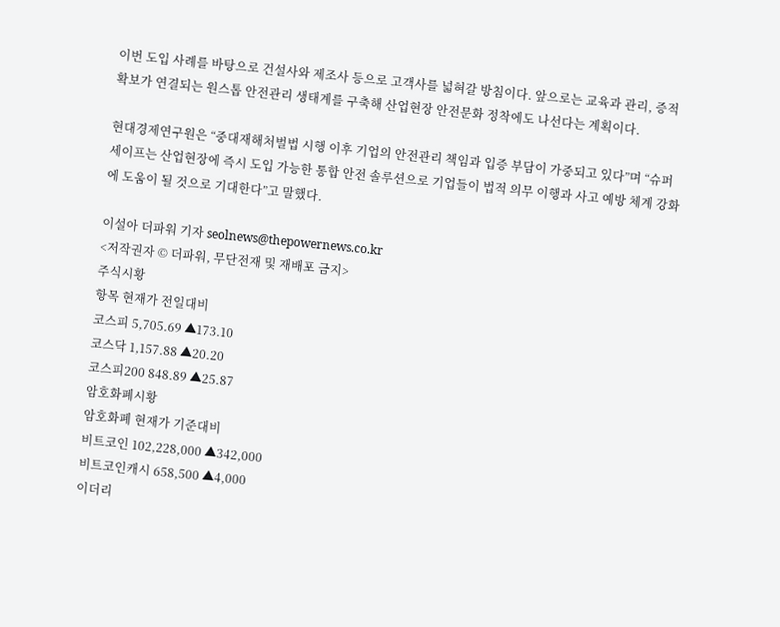이번 도입 사례를 바탕으로 건설사와 제조사 등으로 고객사를 넓혀갈 방침이다. 앞으로는 교육과 관리, 증적 확보가 연결되는 원스톱 안전관리 생태계를 구축해 산업현장 안전문화 정착에도 나선다는 계획이다.

현대경제연구원은 “중대재해처벌법 시행 이후 기업의 안전관리 책임과 입증 부담이 가중되고 있다”며 “슈퍼세이프는 산업현장에 즉시 도입 가능한 통합 안전 솔루션으로 기업들이 법적 의무 이행과 사고 예방 체계 강화에 도움이 될 것으로 기대한다”고 말했다.

이설아 더파워 기자 seolnews@thepowernews.co.kr
<저작권자 © 더파워, 무단전재 및 재배포 금지>
주식시황
항목 현재가 전일대비
코스피 5,705.69 ▲173.10
코스닥 1,157.88 ▲20.20
코스피200 848.89 ▲25.87
암호화폐시황
암호화폐 현재가 기준대비
비트코인 102,228,000 ▲342,000
비트코인캐시 658,500 ▲4,000
이더리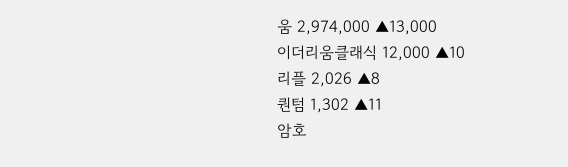움 2,974,000 ▲13,000
이더리움클래식 12,000 ▲10
리플 2,026 ▲8
퀀텀 1,302 ▲11
암호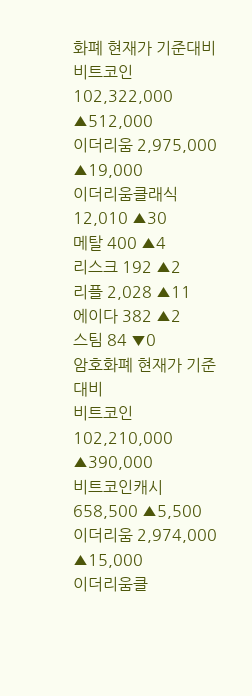화폐 현재가 기준대비
비트코인 102,322,000 ▲512,000
이더리움 2,975,000 ▲19,000
이더리움클래식 12,010 ▲30
메탈 400 ▲4
리스크 192 ▲2
리플 2,028 ▲11
에이다 382 ▲2
스팀 84 ▼0
암호화폐 현재가 기준대비
비트코인 102,210,000 ▲390,000
비트코인캐시 658,500 ▲5,500
이더리움 2,974,000 ▲15,000
이더리움클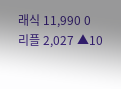래식 11,990 0
리플 2,027 ▲10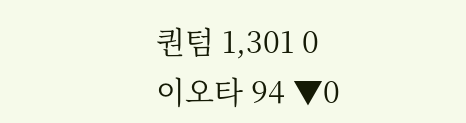퀀텀 1,301 0
이오타 94 ▼0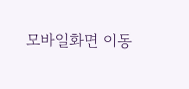모바일화면 이동